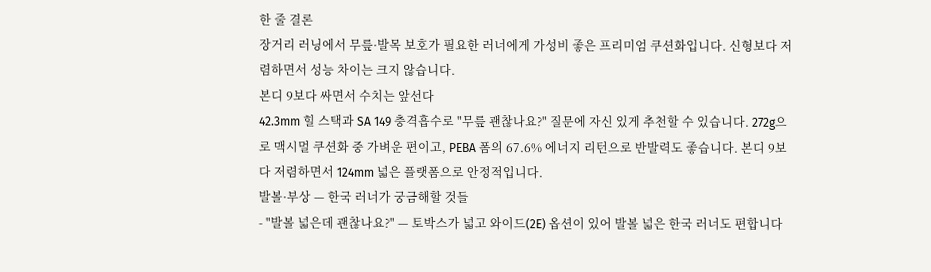한 줄 결론
장거리 러닝에서 무릎·발목 보호가 필요한 러너에게 가성비 좋은 프리미엄 쿠션화입니다. 신형보다 저렴하면서 성능 차이는 크지 않습니다.
본디 9보다 싸면서 수치는 앞선다
42.3mm 힐 스택과 SA 149 충격흡수로 "무릎 괜찮나요?" 질문에 자신 있게 추천할 수 있습니다. 272g으로 맥시멀 쿠션화 중 가벼운 편이고, PEBA 폼의 67.6% 에너지 리턴으로 반발력도 좋습니다. 본디 9보다 저렴하면서 124mm 넓은 플랫폼으로 안정적입니다.
발볼·부상 — 한국 러너가 궁금해할 것들
- "발볼 넓은데 괜찮나요?" — 토박스가 넓고 와이드(2E) 옵션이 있어 발볼 넓은 한국 러너도 편합니다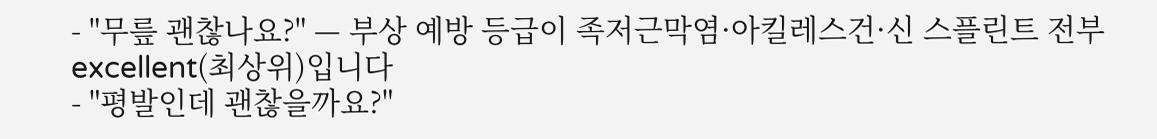- "무릎 괜찮나요?" — 부상 예방 등급이 족저근막염·아킬레스건·신 스플린트 전부 excellent(최상위)입니다
- "평발인데 괜찮을까요?"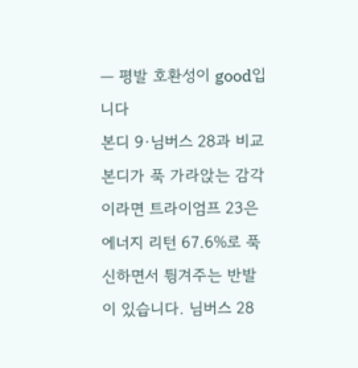— 평발 호환성이 good입니다
본디 9·님버스 28과 비교
본디가 푹 가라앉는 감각이라면 트라이엄프 23은 에너지 리턴 67.6%로 푹신하면서 튕겨주는 반발이 있습니다. 님버스 28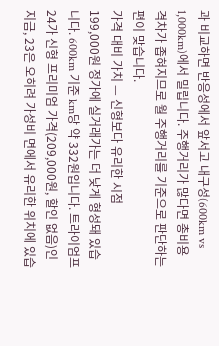과 비교하면 반응성에서 앞서고 내구성(600km vs 1,000km)에서 밀립니다. 주행거리가 많다면 총비용 격차가 좁혀지므로 월 주행거리를 기준으로 판단하는 편이 맞습니다.
가격 대비 가치 — 신형보다 유리한 시점
199,000원 정가에 실거래가는 더 낮게 형성돼 있습니다. 600km 기준 km당 약 332원입니다. 트라이엄프 24가 신형 프리미엄 가격(209,000원, 할인 없음)인 지금, 23은 오히려 가성비 면에서 유리한 위치에 있습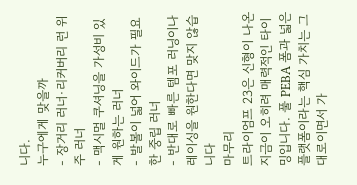니다.
누구에게 맞을까
- 장거리 러너·리커버리 런 위주 러너
- 맥시멀 쿠셔닝을 가성비 있게 원하는 러너
- 발볼이 넓어 와이드가 필요한 중립 러너
- 반대로 빠른 템포 러닝이나 레이싱을 원한다면 맞지 않습니다
마무리
트라이엄프 23은 신형이 나온 지금이 오히려 매력적인 타이밍입니다. 풀 PEBA 폼과 넓은 플랫폼이라는 핵심 가치는 그대로이면서 가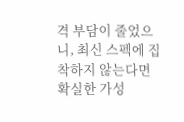격 부담이 줄었으니, 최신 스펙에 집착하지 않는다면 확실한 가성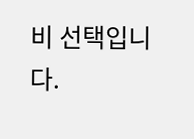비 선택입니다.